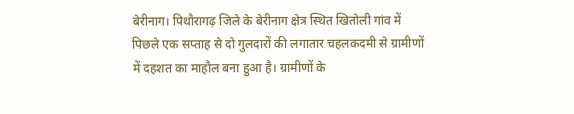बेरीनाग। पिथौरागढ़ जिले के बेरीनाग क्षेत्र स्थित खितोली गांव में पिछले एक सप्ताह से दो गुलदारों की लगातार चहलकदमी से ग्रामीणों में दहशत का माहौल बना हुआ है। ग्रामीणों के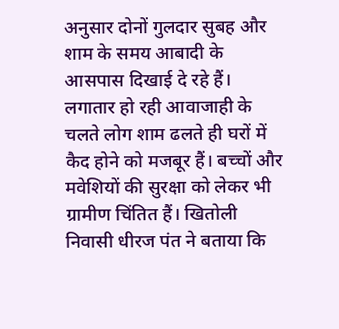अनुसार दोनों गुलदार सुबह और शाम के समय आबादी के आसपास दिखाई दे रहे हैं। लगातार हो रही आवाजाही के चलते लोग शाम ढलते ही घरों में कैद होने को मजबूर हैं। बच्चों और मवेशियों की सुरक्षा को लेकर भी ग्रामीण चिंतित हैं। खितोली निवासी धीरज पंत ने बताया कि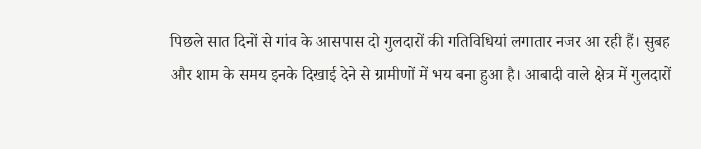पिछले सात दिनों से गांव के आसपास दो गुलदारों की गतिविधियां लगातार नजर आ रही हैं। सुबह और शाम के समय इनके दिखाई देने से ग्रामीणों में भय बना हुआ है। आबादी वाले क्षेत्र में गुलदारों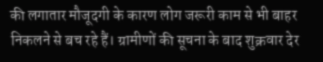की लगातार मौजूदगी के कारण लोग जरूरी काम से भी बाहर निकलने से बच रहे हैं। ग्रामीणों की सूचना के बाद शुक्रवार देर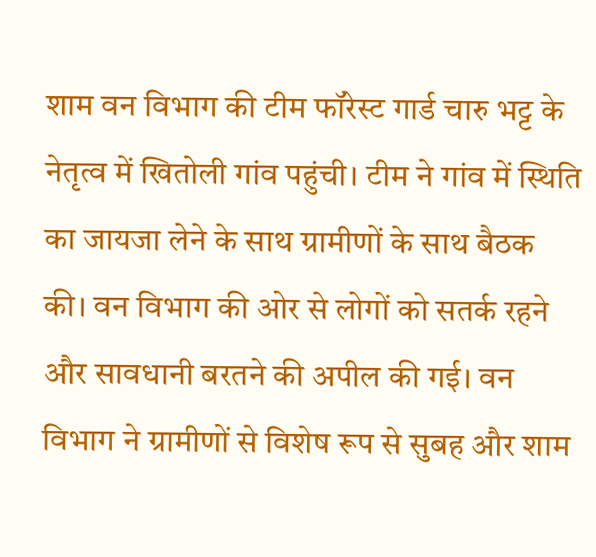शाम वन विभाग की टीम फॉरेस्ट गार्ड चारु भट्ट के नेतृत्व में खितोली गांव पहुंची। टीम ने गांव में स्थिति का जायजा लेने के साथ ग्रामीणों के साथ बैठक की। वन विभाग की ओर से लोगों को सतर्क रहने और सावधानी बरतने की अपील की गई। वन विभाग ने ग्रामीणों से विशेष रूप से सुबह और शाम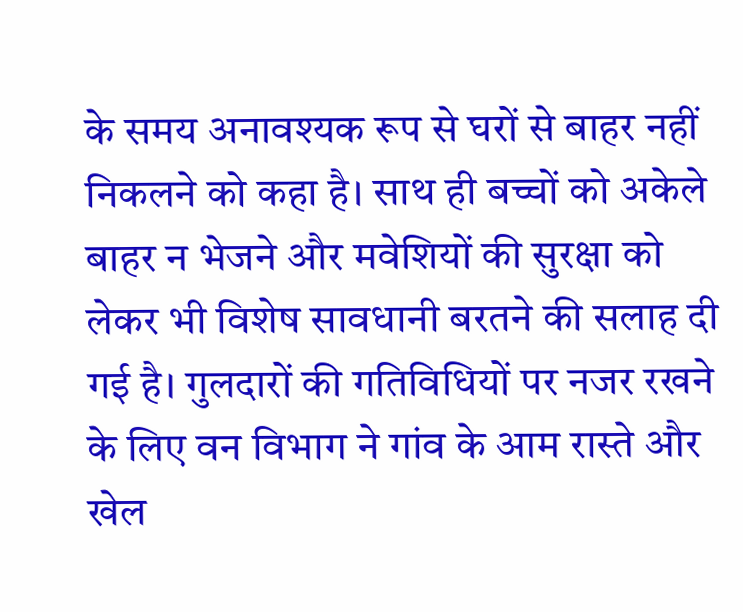के समय अनावश्यक रूप से घरों से बाहर नहीं निकलने को कहा है। साथ ही बच्चों को अकेले बाहर न भेजने और मवेशियों की सुरक्षा को लेकर भी विशेष सावधानी बरतने की सलाह दी गई है। गुलदारों की गतिविधियों पर नजर रखने के लिए वन विभाग ने गांव के आम रास्ते और खेल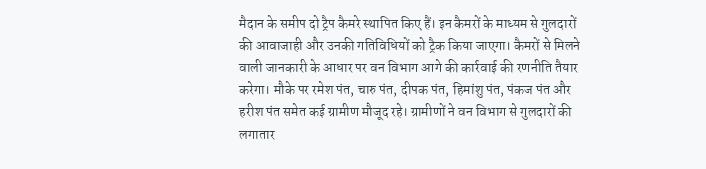मैदान के समीप दो ट्रैप कैमरे स्थापित किए हैं। इन कैमरों के माध्यम से गुलदारों की आवाजाही और उनकी गतिविधियों को ट्रैक किया जाएगा। कैमरों से मिलने वाली जानकारी के आधार पर वन विभाग आगे की कार्रवाई की रणनीति तैयार करेगा। मौके पर रमेश पंत, चारु पंत, दीपक पंत, हिमांशु पंत, पंकज पंत और हरीश पंत समेत कई ग्रामीण मौजूद रहे। ग्रामीणों ने वन विभाग से गुलदारों की लगातार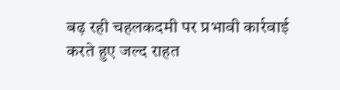बढ़ रही चहलकदमी पर प्रभावी कार्रवाई करते हुए जल्द राहत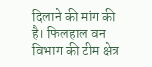दिलाने की मांग की है। फिलहाल वन विभाग की टीम क्षेत्र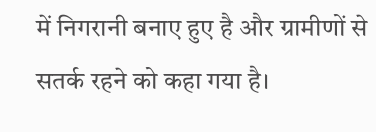में निगरानी बनाए हुए है और ग्रामीणों से सतर्क रहने को कहा गया है।